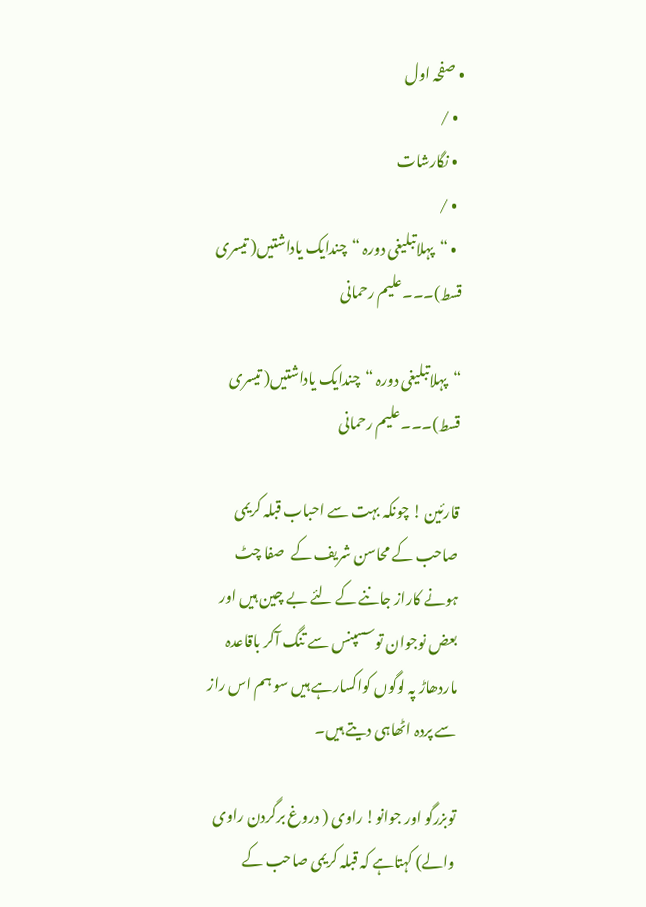• صفحہ اول
  • /
  • نگارشات
  • /
  • “پہلاتبلیغی دورہ “چندایک یاداشتیں( تیسری قسط)۔۔۔علیم رحمانی

“پہلاتبلیغی دورہ “چندایک یاداشتیں( تیسری قسط)۔۔۔علیم رحمانی

قارئین ! چونکہ بہت سے احباب قبلہ کریمی صاحب کے محاسن شریف کے  صفا چٹ ہونے کاراز جاننے کے لئے بے چین ہیں اور بعض نوجوان توسسپنس سے تنگ آکر باقاعدہ ماردھاڑ پہ لوگوں کواکسارہے ہیں سو ہم اس راز سے پردہ اٹھاہی دیتے ہیں۔

توبزرگو اور جوانو! راوی ( دروغ برگردن راوی والے) کہتاہے کہ قبلہ کریمی صاحب کے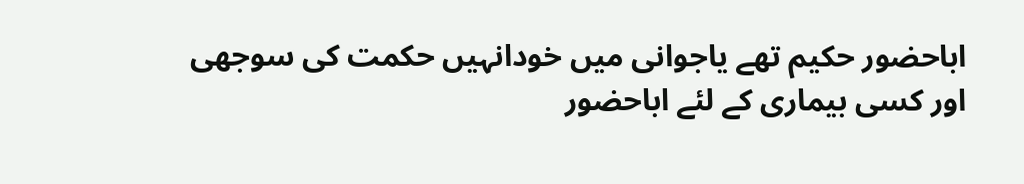اباحضور حکیم تھے یاجوانی میں خودانہیں حکمت کی سوجھی اور کسی بیماری کے لئے اباحضور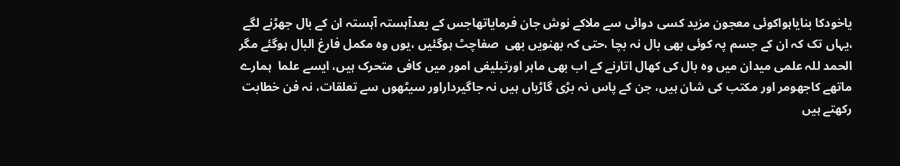یاخودکا بنایاہواکوئی معجون مزید کسی دوائی سے ملاکے نوش جان فرمایاتھاجس کے بعدآہستہ آہستہ ان کے بال جھڑنے لگے ،یہاں تک کہ ان کے جسم پہ کوئی بھی بال نہ بچا ،حتی کہ بھنویں بھی  صفاچٹ ہوگئیں ،یوں وہ مکمل فارغ البال ہوگئے مگر الحمد للہ علمی میدان میں وہ بال کی کھال اتارنے کے اب بھی ماہر اورتبلیغی امور میں کافی متحرک ہیں، ایسے علما  ہمارے ماتھے کاجھومر اور مکتب کی شان ہیں، جن کے پاس نہ بڑی گاڑیاں ہیں نہ جاگیرداراور سیٹھوں سے تعلقات، نہ فن خطابت رکھتے ہیں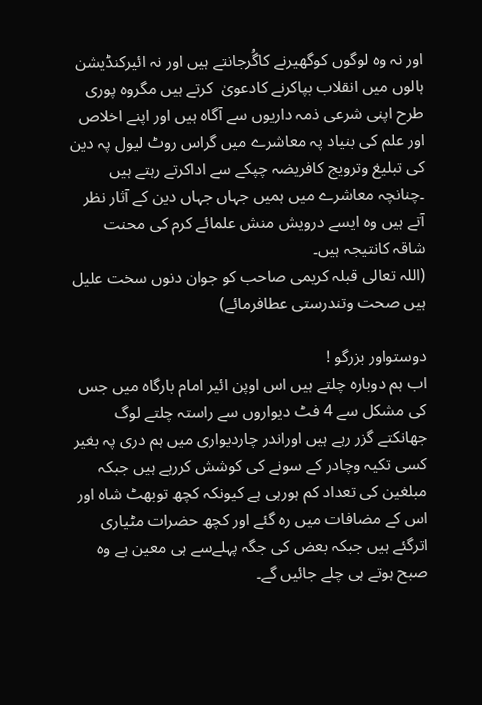اور نہ وہ لوگوں کوگھیرنے کاگُرجانتے ہیں اور نہ ائیرکنڈیشن ہالوں میں انقلاب بپاکرنے کادعویٰ  کرتے ہیں مگروہ پوری طرح اپنی شرعی ذمہ داریوں سے آگاہ ہیں اور اپنے اخلاص اور علم کی بنیاد پہ معاشرے میں گراس روٹ لیول پہ دین کی تبلیغ وترویج کافریضہ چپکے سے اداکرتے رہتے ہیں ۔چنانچہ معاشرے میں ہمیں جہاں جہاں دین کے آثار نظر آتے ہیں وہ ایسے درویش منش علمائے کرم کی محنت شاقہ کانتیجہ ہیں۔
(اللہ تعالی قبلہ کریمی صاحب کو جوان دنوں سخت علیل ہیں صحت وتندرستی عطافرمائے)

دوستواور بزرگو !
اب ہم دوبارہ چلتے ہیں اس اوپن ائیر امام بارگاہ میں جس کی مشکل سے 4 فٹ دیواروں سے راستہ چلتے لوگ جھانکتے گزر رہے ہیں اوراندر چاردیواری میں ہم دری پہ بغیر کسی تکیہ وچادر کے سونے کی کوشش کررہے ہیں جبکہ مبلغین کی تعداد کم ہورہی ہے کیونکہ کچھ توبھٹ شاہ اور اس کے مضافات میں رہ گئے اور کچھ حضرات مٹیاری اترگئے ہیں جبکہ بعض کی جگہ پہلےسے ہی معین ہے وہ صبح ہوتے ہی چلے جائیں گے۔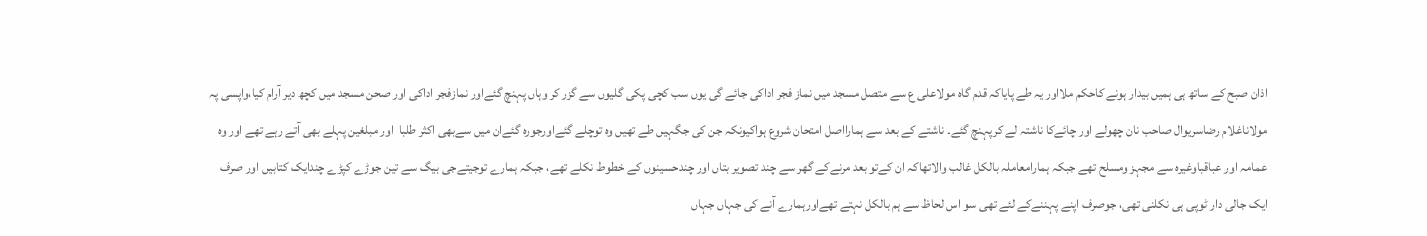اذان صبح کے ساتھ ہی ہمیں بیدار ہونے کاحکم ملااور یہ طے پایاکہ قدم گاہ مولاعلی ع سے متصل مسجد میں نماز فجر اداکی جائے گی یوں سب کچی پکی گلیوں سے گزر کر وہاں پہنچ گئےاور نمازفجر اداکی اور صحن مسجد میں کچھ دیر آرام کیا،واپسی پہ مولاناغلام رضاسریوال صاحب نان چھولے اور چائےکا ناشتہ لے کرپہنچ گئے۔ ناشتے کے بعد سے ہمارااصل امتحان شروع ہواکیونکہ جن کی جگہیں طے تھیں وہ توچلے گئےاورجورہ گئےان میں سےبھی اکثر طلبا  اور مبلغین پہلے بھی آتے رہے تھے اور وہ عمامہ اور عباقباوغیرہ سے مجہز ومسلح تھے جبکہ ہمارامعاملہ بالکل غالب والاتھاکہ ان کےتو بعد مرنےکے گھر سے چند تصویر بتاں اور چندحسینوں کے خطوط نکلے تھے، جبکہ ہمارے توجیتےجی بیگ سے تین جوڑے کپڑے چندایک کتابیں اور صرف ایک جالی دار ٹوپی ہی نکلنی تھی، جوصرف اپنے پہننےکے لئے تھی سو اس لحاظ سے ہم بالکل نہتے تھےاورہمارے آنے کی جہاں جہاں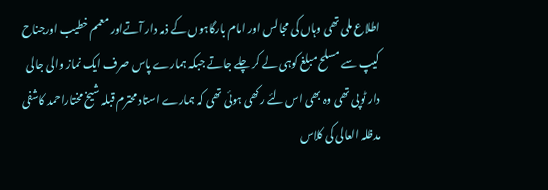اطلاع ملی تھی وہاں کی مجالس اور امام بارگاہوں کے ذمہ دار آتےاور معمم خطیب اورجناح کیپ سے مسلح مبلغ کوہی لے کر چلے جاتے جبکہ ہمارے پاس صرف ایک نماز والی جالی دار ٹوپی تھی وہ بھی اس لئے رکھی ہوئی تھی کہ ہمارے استاد محترم قبلہ شیخ مختاراحمد کاشفی مدظلہ العالی کی کلاس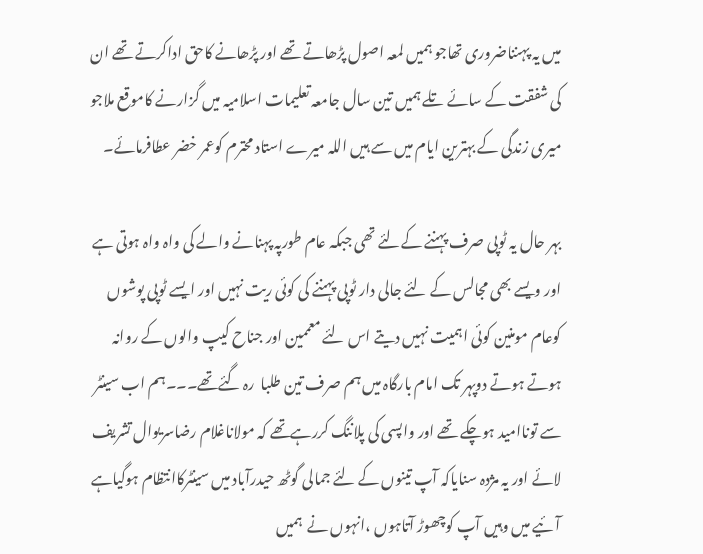میں یہ پہنناضروری تھاجو ہمیں لمعہ اصول پڑھاتے تھے اور پڑھانے کاحق اداکرتے تھے ان کی شفقت کے سائے تلے ہمیں تین سال جامعہ تعلیمات اسلامیہ میں گزارنے کاموقع ملاجو میری زندگی کے بہترین ایام میں سے ہیں اللہ میرے استاد محترم کوعمر خضر عطافرمائے۔

بہر حال یہ ٹوپی صرف پہننے کےلئے تھی جبکہ عام طورپہ پہنانے والے کی واہ واہ ہوتی ہے اور ویسے بھی مجالس کے لئے جالی دار ٹوپی پہننے کی کوئی ریت نہیں اور ایسے ٹوپی پوشوں کوعام مومنین کوئی اہمیت نہیں دیتے اس لئے معممین اور جناح کیپ والوں کے روانہ ہوتے ہوتے دوپہر تک امام بارگاہ میں ہم صرف تین طلبا  رہ گئےتھے۔۔۔ہم اب سینٹر سے توناامید ہوچکے تھے اور واپسی کی پلاننگ کررہےتھے کہ مولاناغلام رضاسریوال تشریف لائے اور یہ مژدہ سنایاکہ آپ تینوں کے لئے جمالی گوٹھ حیدرآباد میں سینٹرکاانتظام ہوگیاہے آئیے میں وہیں آپ کوچھوڑ آتاہوں ،انہوں نے  ہمیں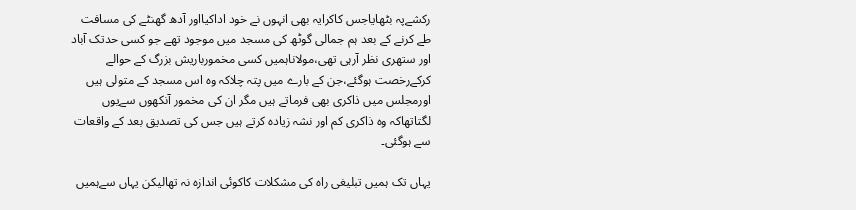رکشےپہ بٹھایاجس کاکرایہ بھی انہوں نے خود اداکیااور آدھ گھنٹے کی مسافت طے کرنے کے بعد ہم جمالی گوٹھ کی مسجد میں موجود تھے جو کسی حدتک آباد اور ستھری نظر آرہی تھی،مولاناہمیں کسی مخمورباریش بزرگ کے حوالے کرکےرخصت ہوگئے،جن کے بارے میں پتہ چلاکہ وہ اس مسجد کے متولی ہیں اورمجلس میں ذاکری بھی فرماتے ہیں مگر ان کی مخمور آنکھوں سےیوں لگتاتھاکہ وہ ذاکری کم اور نشہ زیادہ کرتے ہیں جس کی تصدیق بعد کے واقعات سے ہوگئی۔

یہاں تک ہمیں تبلیغی راہ کی مشکلات کاکوئی اندازہ نہ تھالیکن یہاں سےہمیں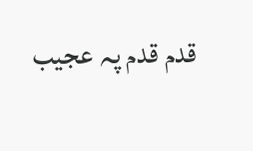قدم قدم پہ عجیب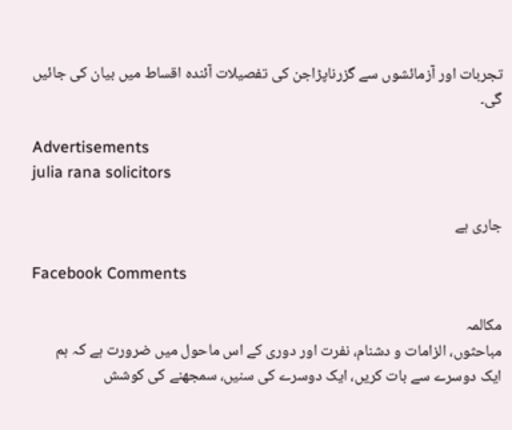تجربات اور آزمائشوں سے گزرناپڑاجن کی تفصیلات آئندہ اقساط میں بیان کی جائیں گی۔

Advertisements
julia rana solicitors

جاری ہے

Facebook Comments

مکالمہ
مباحثوں، الزامات و دشنام، نفرت اور دوری کے اس ماحول میں ضرورت ہے کہ ہم ایک دوسرے سے بات کریں، ایک دوسرے کی سنیں، سمجھنے کی کوشش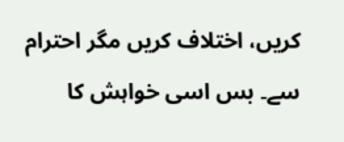کریں، اختلاف کریں مگر احترام سے۔ بس اسی خواہش کا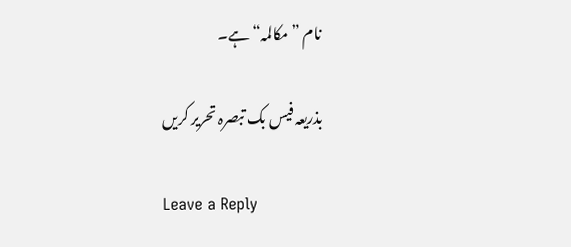نام ”مکالمہ“ ہے۔

بذریعہ فیس بک تبصرہ تحریر کریں

Leave a Reply